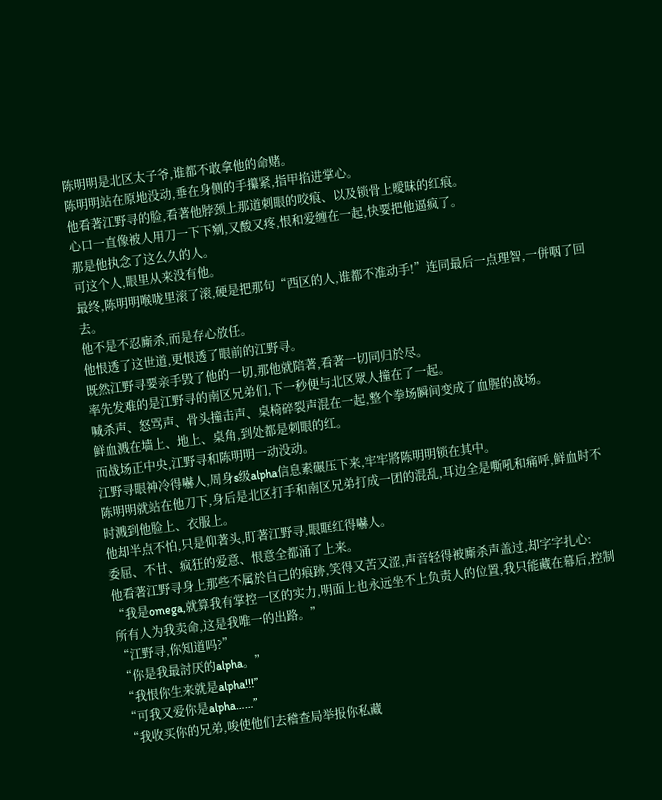陈明明是北区太子爷,谁都不敢拿他的命赌。
陈明明站在原地没动,垂在身侧的手攥紧,指甲掐进掌心。
他看著江野寻的脸,看著他脖颈上那道刺眼的咬痕、以及锁骨上曖昧的红痕。
心口一直像被人用刀一下下剜,又酸又疼,恨和爱缠在一起,快要把他逼疯了。
那是他执念了这么久的人。
可这个人,眼里从来没有他。
最终,陈明明喉咙里滚了滚,硬是把那句“西区的人,谁都不准动手!”连同最后一点理智,一併咽了回去。
他不是不忍廝杀,而是存心放任。
他恨透了这世道,更恨透了眼前的江野寻。
既然江野寻要亲手毁了他的一切,那他就陪著,看著一切同归於尽。
率先发难的是江野寻的南区兄弟们,下一秒便与北区眾人撞在了一起。
喊杀声、怒骂声、骨头撞击声、桌椅碎裂声混在一起,整个拳场瞬间变成了血腥的战场。
鲜血溅在墙上、地上、桌角,到处都是刺眼的红。
而战场正中央,江野寻和陈明明一动没动。
江野寻眼神冷得嚇人,周身s级alpha信息素碾压下来,牢牢將陈明明锁在其中。
陈明明就站在他刀下,身后是北区打手和南区兄弟打成一团的混乱,耳边全是嘶吼和痛呼,鲜血时不时溅到他脸上、衣服上。
他却半点不怕,只是仰著头,盯著江野寻,眼眶红得嚇人。
委屈、不甘、疯狂的爱意、恨意全都涌了上来。
他看著江野寻身上那些不属於自己的痕跡,笑得又苦又涩,声音轻得被廝杀声盖过,却字字扎心:
“我是omega,就算我有掌控一区的实力,明面上也永远坐不上负责人的位置,我只能藏在幕后,控制所有人为我卖命,这是我唯一的出路。”
“江野寻,你知道吗?”
“你是我最討厌的alpha。”
“我恨你生来就是alpha!!!”
“可我又爱你是alpha……”
“我收买你的兄弟,唆使他们去稽查局举报你私藏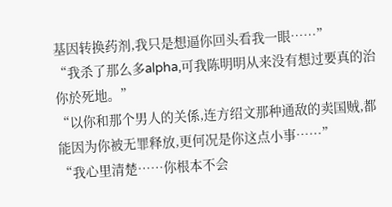基因转换药剂,我只是想逼你回头看我一眼……”
“我杀了那么多alpha,可我陈明明从来没有想过要真的治你於死地。”
“以你和那个男人的关係,连方绍文那种通敌的卖国贼,都能因为你被无罪释放,更何况是你这点小事……”
“我心里清楚……你根本不会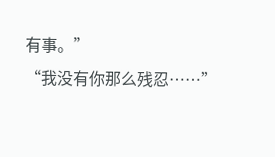有事。”
“我没有你那么残忍……”